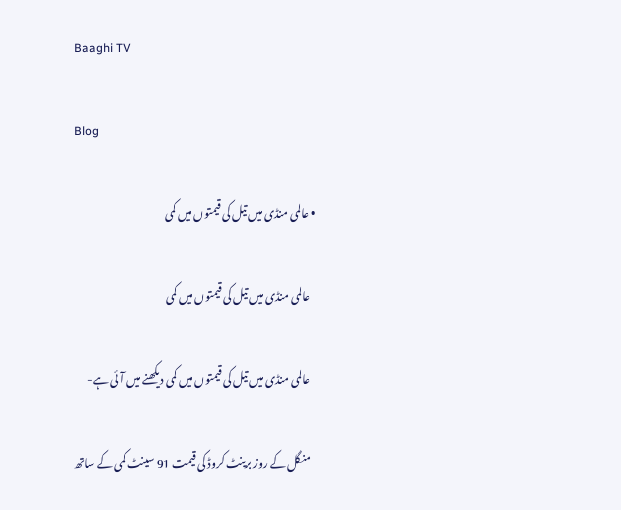Baaghi TV

Blog

  • عالمی منڈی میں تیل کی قیمتوں میں کمی

    عالمی منڈی میں تیل کی قیمتوں میں کمی

    عالمی منڈی میں تیل کی قیمتوں میں کمی دیکھنے میں آئی ہے-

    منگل کے روز برینٹ کروڈ کی قیمت 91 سینٹ کمی کے ساتھ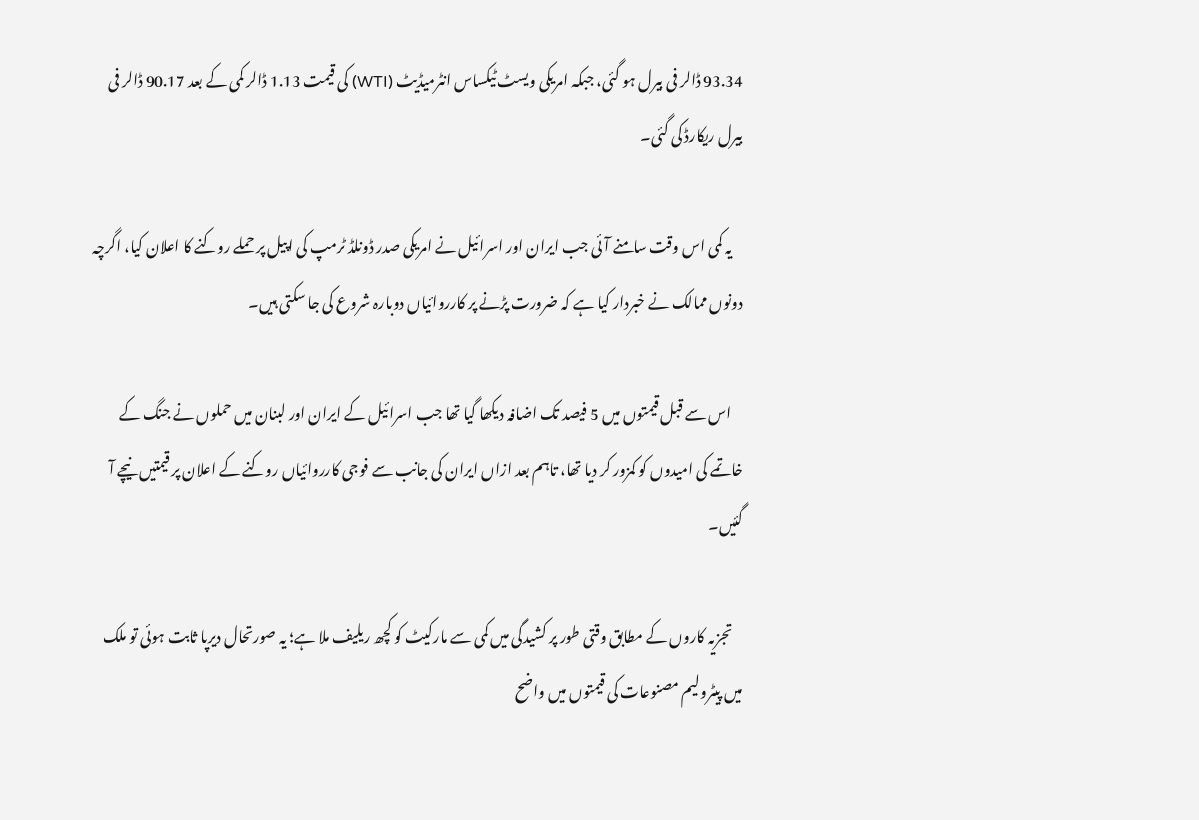93.34 ڈالر فی بیرل ہو گئی، جبکہ امریکی ویسٹ ٹیکساس انٹرمیڈیٹ (WTI) کی قیمت 1.13 ڈالر کمی کے بعد 90.17 ڈالر فی بیرل ریکارڈ کی گئی۔

    یہ کمی اس وقت سامنے آئی جب ایران اور اسرائیل نے امریکی صدر ڈونلڈ ٹرمپ کی اپیل پر حملے روکنے کا اعلان کیا، اگرچہ دونوں ممالک نے خبردار کیا ہے کہ ضرورت پڑنے پر کارروائیاں دوبارہ شروع کی جا سکتی ہیں۔

    اس سے قبل قیمتوں میں 5 فیصد تک اضافہ دیکھا گیا تھا جب اسرائیل کے ایران اور لبنان میں حملوں نے جنگ کے خاتمے کی امیدوں کو کمزور کر دیا تھا، تاہم بعد ازاں ایران کی جانب سے فوجی کارروائیاں روکنے کے اعلان پر قیمتیں نیچے آ گئیں۔

    تجزیہ کاروں کے مطابق وقتی طور پر کشیدگی میں کمی سے مارکیٹ کو کچھ ریلیف ملا ہے؛ یہ صورتحال دیرپا ثابت ہوئی تو ملک میں پیٹرولیم مصنوعات کی قیمتوں میں واضح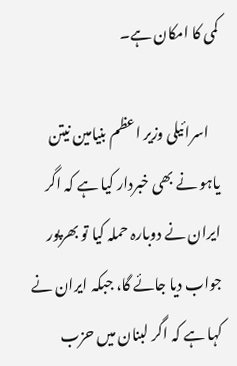کمی کا امکان ہے۔

    اسرائیلی وزیر اعظم بنیامین نیتن یاہو نے بھی خبردار کیا ہے کہ اگر ایران نے دوبارہ حملہ کیا تو بھرپور جواب دیا جائے گا، جبکہ ایران نے کہا ہے کہ اگر لبنان میں حزب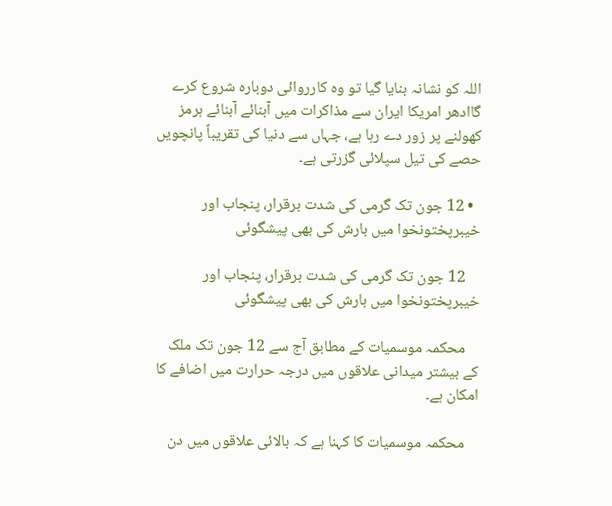اللہ کو نشانہ بنایا گیا تو وہ کارروائی دوبارہ شروع کرے گاادھر امریکا ایران سے مذاکرات میں آبنائے آبنائے ہرمز کھولنے پر زور دے رہا ہے، جہاں سے دنیا کی تقریباً پانچویں حصے کی تیل سپلائی گزرتی ہے۔

  • 12 جون تک گرمی کی شدت برقرار، پنجاب اور خیبرپختونخوا میں بارش کی بھی پیشگوئی

    12 جون تک گرمی کی شدت برقرار، پنجاب اور خیبرپختونخوا میں بارش کی بھی پیشگوئی

    محکمہ موسمیات کے مطابق آج سے 12 جون تک ملک کے بیشتر میدانی علاقوں میں درجہ حرارت میں اضافے کا امکان ہے۔

    محکمہ موسمیات کا کہنا ہے کہ بالائی علاقوں میں دن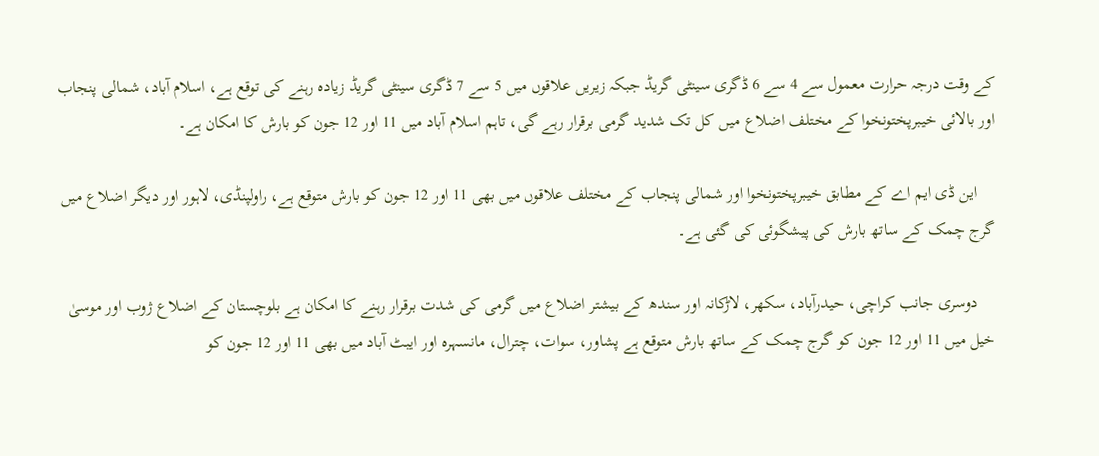کے وقت درجہ حرارت معمول سے 4 سے 6 ڈگری سینٹی گریڈ جبکہ زیریں علاقوں میں 5 سے 7 ڈگری سینٹی گریڈ زیادہ رہنے کی توقع ہے، اسلام آباد، شمالی پنجاب اور بالائی خیبرپختونخوا کے مختلف اضلاع میں کل تک شدید گرمی برقرار رہے گی، تاہم اسلام آباد میں 11 اور 12 جون کو بارش کا امکان ہے۔

    این ڈی ایم اے کے مطابق خیبرپختونخوا اور شمالی پنجاب کے مختلف علاقوں میں بھی 11 اور 12 جون کو بارش متوقع ہے، راولپنڈی، لاہور اور دیگر اضلاع میں گرج چمک کے ساتھ بارش کی پیشگوئی کی گئی ہے۔

    دوسری جانب کراچی، حیدرآباد، سکھر، لاڑکانہ اور سندھ کے بیشتر اضلاع میں گرمی کی شدت برقرار رہنے کا امکان ہے بلوچستان کے اضلاع ژوب اور موسیٰ خیل میں 11 اور 12 جون کو گرج چمک کے ساتھ بارش متوقع ہے پشاور، سوات، چترال، مانسہرہ اور ایبٹ آباد میں بھی 11 اور 12 جون کو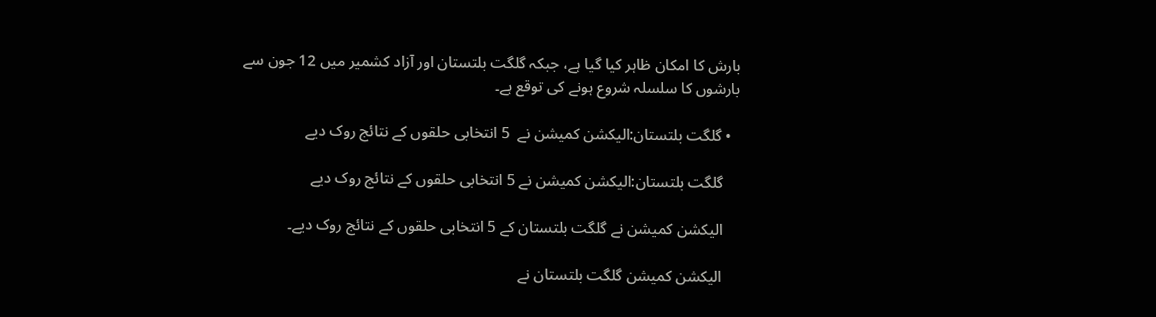بارش کا امکان ظاہر کیا گیا ہے، جبکہ گلگت بلتستان اور آزاد کشمیر میں 12 جون سے بارشوں کا سلسلہ شروع ہونے کی توقع ہے۔

  • گلگت بلتستان:الیکشن کمیشن نے  5 انتخابی حلقوں کے نتائج روک دیے

    گلگت بلتستان:الیکشن کمیشن نے 5 انتخابی حلقوں کے نتائج روک دیے

    الیکشن کمیشن نے گلگت بلتستان کے 5 انتخابی حلقوں کے نتائج روک دیے۔

    الیکشن کمیشن گلگت بلتستان نے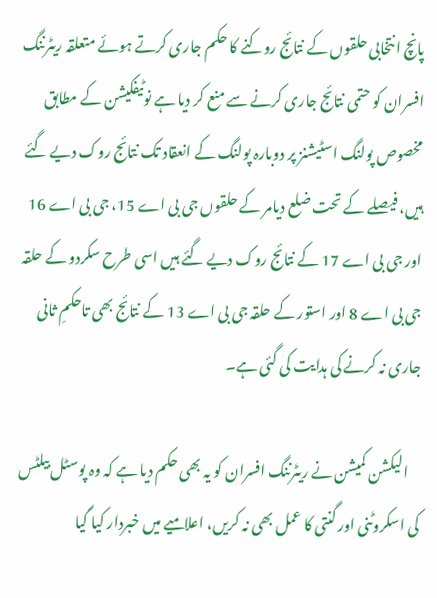پانچ انتخابی حلقوں کے نتائج روکنے کا حکم جاری کرتے ہوئے متعلقہ ریٹرننگ افسران کو حتمی نتائج جاری کرنے سے منع کر دیا ہے نوٹیفکیشن کے مطابق مخصوص پولنگ اسٹیشنز پر دوبارہ پولنگ کے انعقاد تک نتائج روک دیے گئے ہیں، فیصلے کے تحت ضلع دیامر کے حلقوں جی بی اے 15، جی بی اے 16 اور جی بی اے 17 کے نتائج روک دیے گئے ہیں اسی طرح سکردو کے حلقہ جی بی اے 8 اور استور کے حلقہ جی بی اے 13 کے نتائج بھی تاحکمِ ثانی جاری نہ کرنے کی ہدایت کی گئی ہے۔

    الیکشن کمیشن نے ریٹرننگ افسران کو یہ بھی حکم دیا ہے کہ وہ پوسٹل بیلٹس کی اسکروٹنی اور گنتی کا عمل بھی نہ کریں، اعلامیے میں خبردار کیا گیا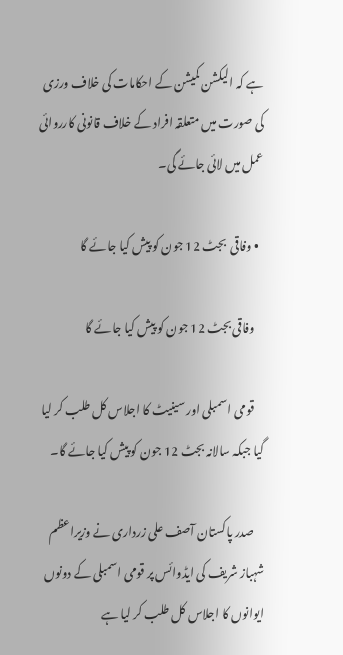ہے کہ الیکشن کمیشن کے احکامات کی خلاف ورزی کی صورت میں متعلقہ افراد کے خلاف قانونی کارروائی عمل میں لائی جائے گی۔

  • وفاقی  بجٹ 12 جون کو پیش کیا جائے گا

    وفاقی بجٹ 12 جون کو پیش کیا جائے گا

    قومی اسمبلی اور سینیٹ کا اجلاس کل طلب کر لیا گیا جبکہ سالانہ بجٹ 12 جون کو پیش کیا جائے گا۔

    صدر پاکستان آصف علی زرداری نے وزیراعظم شہباز شریف کی ایڈوائس پر قومی اسمبلی کے دونوں ایوانوں کا اجلاس کل طلب کر لیا ہے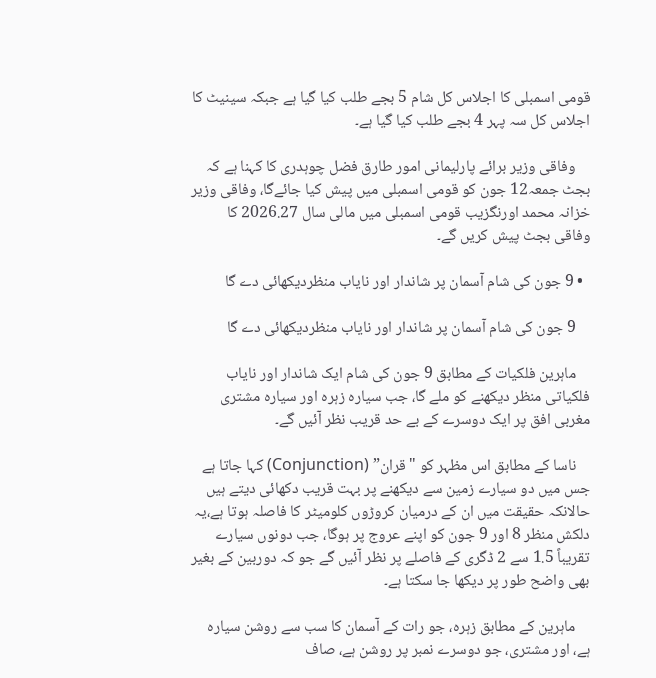قومی اسمبلی کا اجلاس کل شام 5 بجے طلب کیا گیا ہے جبکہ سینیٹ کا اجلاس کل سہ پہر 4 بجے طلب کیا گیا ہے۔

    وفاقی وزیر برائے پارلیمانی امور طارق فضل چوہدری کا کہنا ہے کہ بجٹ جمعہ12 جون کو قومی اسمبلی میں پیش کیا جائےگا، وفاقی وزیر خزانہ محمد اورنگزیب قومی اسمبلی میں مالی سال 2026.27 کا وفاقی بجٹ پیش کریں گے۔

  • 9 جون کی شام آسمان پر شاندار اور نایاب منظردیکھائی دے گا

    9 جون کی شام آسمان پر شاندار اور نایاب منظردیکھائی دے گا

    ماہرین فلکیات کے مطابق 9 جون کی شام ایک شاندار اور نایاب فلکیاتی منظر دیکھنے کو ملے گا، جب سیارہ زہرہ اور سیارہ مشتری مغربی افق پر ایک دوسرے کے بے حد قریب نظر آئیں گے۔

    ناسا کے مطابق اس مظہر کو "قران” (Conjunction) کہا جاتا ہے جس میں دو سیارے زمین سے دیکھنے پر بہت قریب دکھائی دیتے ہیں حالانکہ حقیقت میں ان کے درمیان کروڑوں کلومیٹر کا فاصلہ ہوتا ہے،یہ دلکش منظر 8 اور 9 جون کو اپنے عروج پر ہوگا، جب دونوں سیارے تقریباً 1.5 سے 2 ڈگری کے فاصلے پر نظر آئیں گے جو کہ دوربین کے بغیر بھی واضح طور پر دیکھا جا سکتا ہے۔

    ماہرین کے مطابق زہرہ، جو رات کے آسمان کا سب سے روشن سیارہ ہے، اور مشتری، جو دوسرے نمبر پر روشن ہے، صاف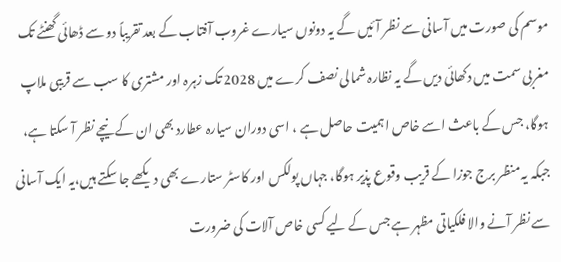موسم کی صورت میں آسانی سے نظر آئیں گے یہ دونوں سیارے غروب آفتاب کے بعد تقریباً دو سے ڈھائی گھنٹے تک مغربی سمت میں دکھائی دیں گے یہ نظارہ شمالی نصف کرے میں 2028 تک زہرہ اور مشتری کا سب سے قریبی ملاپ ہوگا، جس کے باعث اسے خاص اہمیت حاصل ہے ، اسی دوران سیارہ عطارد بھی ان کے نیچے نظر آ سکتا ہے، جبکہ یہ منظر برج جوزا کے قریب وقوع پذیر ہوگا، جہاں پولکس اور کاسٹر ستارے بھی دیکھے جا سکتے ہیں،یہ ایک آسانی سے نظر آنے والا فلکیاتی مظہر ہے جس کے لیے کسی خاص آلات کی ضرورت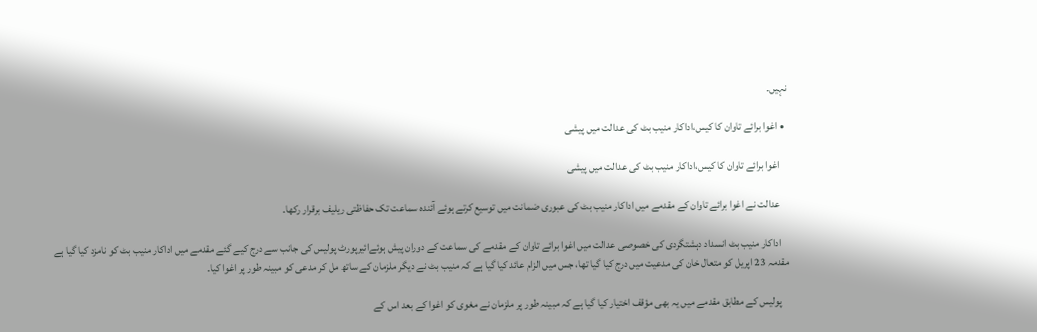نہیں۔

  • اغوا برائے تاوان کا کیس،اداکار منیب بٹ کی عدالت میں پیشی

    اغوا برائے تاوان کا کیس،اداکار منیب بٹ کی عدالت میں پیشی

    عدالت نے اغوا برائے تاوان کے مقدمے میں اداکار منیب بٹ کی عبوری ضمانت میں توسیع کرتے ہوئے آئندہ سماعت تک حفاظتی ریلیف برقرار رکھا۔

    اداکار منیب بٹ انسداد دہشتگردی کی خصوصی عدالت میں اغوا برائے تاوان کے مقدمے کی سماعت کے دوران پیش ہوئےائیرپورٹ پولیس کی جانب سے درج کیے گئے مقدمے میں اداکار منیب بٹ کو نامزد کیا گیا ہے مقدمہ 23 اپریل کو متعال خان کی مدعیت میں درج کیا گیا تھا، جس میں الزام عائد کیا گیا ہے کہ منیب بٹ نے دیگر ملزمان کے ساتھ مل کر مدعی کو مبینہ طور پر اغوا کیا۔

    پولیس کے مطابق مقدمے میں یہ بھی مؤقف اختیار کیا گیا ہے کہ مبینہ طور پر ملزمان نے مغوی کو اغوا کے بعد اس کے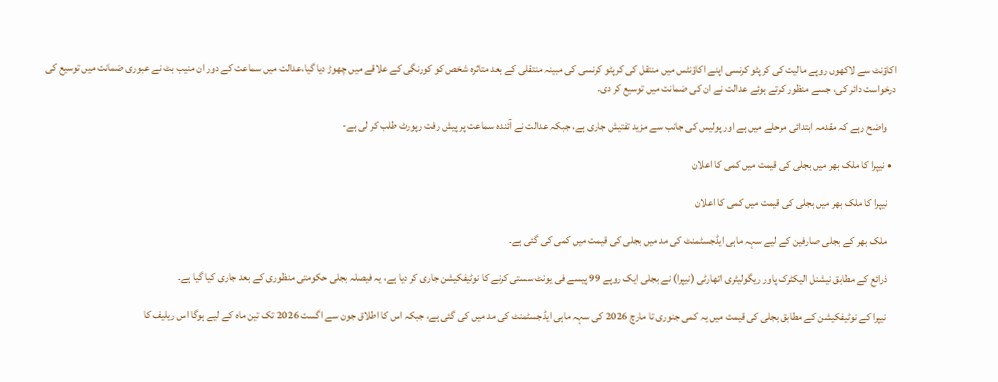اکاؤنٹ سے لاکھوں روپے مالیت کی کرپٹو کرنسی اپنے اکاؤنٹس میں منتقل کی کرپٹو کرنسی کی مبینہ منتقلی کے بعد متاثرہ شخص کو کورنگی کے علاقے میں چھوڑ دیا گیا،عدالت میں سماعت کے دور ان منیب بٹ نے عبوری ضمانت میں توسیع کی درخواست دائر کی، جسے منظور کرتے ہوئے عدالت نے ان کی ضمانت میں توسیع کر دی۔

    واضح رہے کہ مقدمہ ابتدائی مرحلے میں ہے اور پولیس کی جانب سے مزید تفتیش جاری ہے، جبکہ عدالت نے آئندہ سماعت پر پیش رفت رپورٹ طلب کر لی ہے-

  • نیپرا کا ملک بھر میں بجلی کی قیمت میں کمی کا اعلان

    نیپرا کا ملک بھر میں بجلی کی قیمت میں کمی کا اعلان

    ملک بھر کے بجلی صارفین کے لیے سہہ ماہی ایڈجسٹمنٹ کی مد میں بجلی کی قیمت میں کمی کی گئی ہے۔

    ذرائع کے مطابق نیشنل الیکٹرک پاور ریگولیٹری اتھارٹی (نیپرا) نے بجلی ایک روپے 99 پیسے فی یونٹ سستی کرنے کا نوٹیفکیشن جاری کر دیا ہے، یہ فیصلہ بجلی حکومتی منظوری کے بعد جاری کیا گیا ہے۔

    نیپرا کے نوٹیفکیشن کے مطابق بجلی کی قیمت میں یہ کمی جنوری تا مارچ 2026 کی سہہ ماہی ایڈجسٹمنٹ کی مد میں کی گئی ہے، جبکہ اس کا اطلاق جون سے اگست 2026 تک تین ماہ کے لیے ہوگا اس ریلیف کا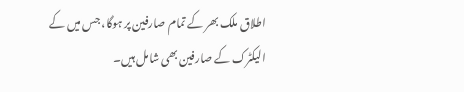اطلاق ملک بھر کے تمام صارفین پر ہوگا، جس میں کے الیکٹرک کے صارفین بھی شامل ہیں۔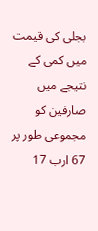بجلی کی قیمت میں کمی کے نتیجے میں صارفین کو مجموعی طور پر 67 ارب 17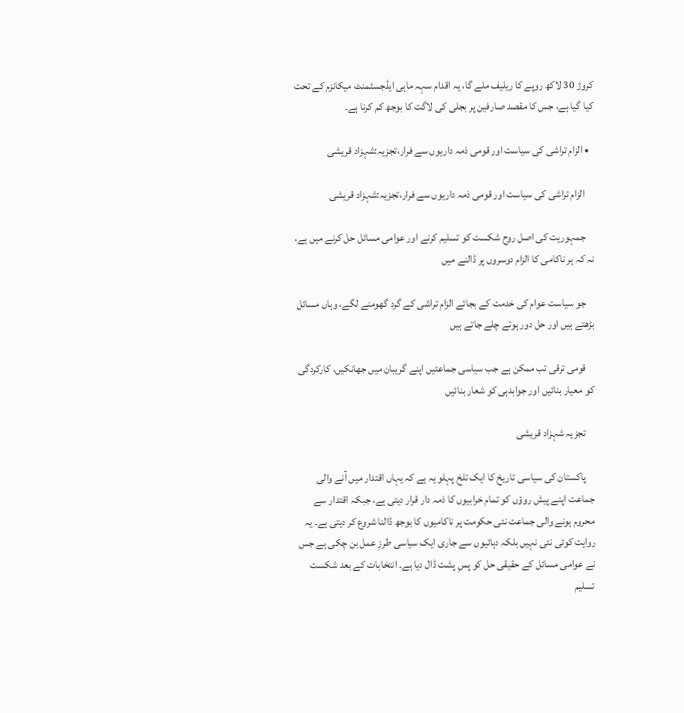کروڑ 30 لاکھ روپے کا ریلیف ملے گا، یہ اقدام سہہ ماہی ایڈجسٹمنٹ میکانزم کے تحت کیا گیا ہے، جس کا مقصد صارفین پر بجلی کی لاگت کا بوجھ کم کرنا ہے۔

  • الزام تراشی کی سیاست اور قومی ذمہ داریوں سے فرار،تجزیہ:شہزاد قریشی

    الزام تراشی کی سیاست اور قومی ذمہ داریوں سے فرار،تجزیہ:شہزاد قریشی

    جمہوریت کی اصل روح شکست کو تسلیم کرنے اور عوامی مسائل حل کرنے میں ہے، نہ کہ ہر ناکامی کا الزام دوسروں پر ڈالنے میں

    جو سیاست عوام کی خدمت کے بجائے الزام تراشی کے گرد گھومنے لگے، وہاں مسائل بڑھتے ہیں اور حل دور ہوتے چلے جاتے ہیں

    قومی ترقی تب ممکن ہے جب سیاسی جماعتیں اپنے گریبان میں جھانکیں، کارکردگی کو معیار بنائیں اور جوابدہی کو شعار بنائیں

    تجزیہ شہزاد قریشی

    پاکستان کی سیاسی تاریخ کا ایک تلخ پہلو یہ ہے کہ یہاں اقتدار میں آنے والی جماعت اپنے پیش روؤں کو تمام خرابیوں کا ذمہ دار قرار دیتی ہے، جبکہ اقتدار سے محروم ہونے والی جماعت نئی حکومت پر ناکامیوں کا بوجھ ڈالنا شروع کر دیتی ہے۔ یہ روایت کوئی نئی نہیں بلکہ دہائیوں سے جاری ایک سیاسی طرزِ عمل بن چکی ہے جس نے عوامی مسائل کے حقیقی حل کو پسِ پشت ڈال دیا ہے۔ انتخابات کے بعد شکست تسلیم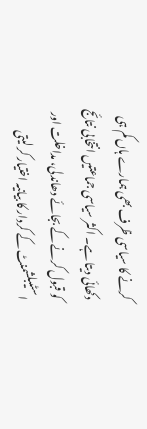کرنے کا سیاسی ظرف بھی ہمارے ہاں کم ہی دکھائی دیتا ہے۔ اکثر سیاسی جماعتیں انتخابی نتائج کو قبول کرنے کے بجائے دھاندلی، مداخلت اور اسٹیبلشمنٹ کے کردار کا بیانیہ اختیار کر لیتی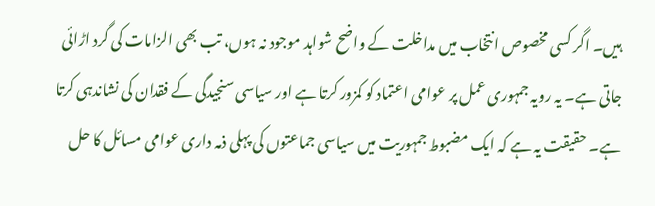ہیں۔ اگر کسی مخصوص انتخاب میں مداخلت کے واضح شواہد موجود نہ ہوں، تب بھی الزامات کی گرد اڑائی جاتی ہے۔ یہ رویہ جمہوری عمل پر عوامی اعتماد کو کمزور کرتا ہے اور سیاسی سنجیدگی کے فقدان کی نشاندہی کرتا ہے۔ حقیقت یہ ہے کہ ایک مضبوط جمہوریت میں سیاسی جماعتوں کی پہلی ذمہ داری عوامی مسائل کا حل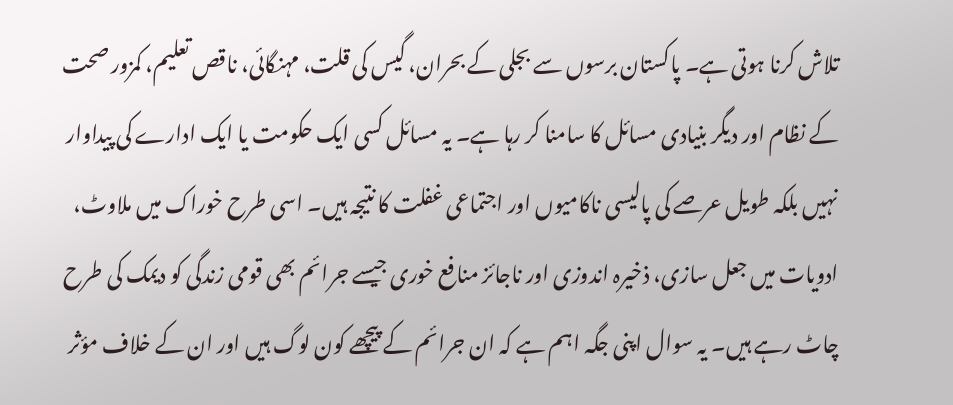تلاش کرنا ہوتی ہے۔ پاکستان برسوں سے بجلی کے بحران، گیس کی قلت، مہنگائی، ناقص تعلیم، کمزور صحت کے نظام اور دیگر بنیادی مسائل کا سامنا کر رہا ہے۔ یہ مسائل کسی ایک حکومت یا ایک ادارے کی پیداوار نہیں بلکہ طویل عرصے کی پالیسی ناکامیوں اور اجتماعی غفلت کا نتیجہ ہیں۔ اسی طرح خوراک میں ملاوٹ، ادویات میں جعل سازی، ذخیرہ اندوزی اور ناجائز منافع خوری جیسے جرائم بھی قومی زندگی کو دیمک کی طرح چاٹ رہے ہیں۔ یہ سوال اپنی جگہ اہم ہے کہ ان جرائم کے پیچھے کون لوگ ہیں اور ان کے خلاف مؤثر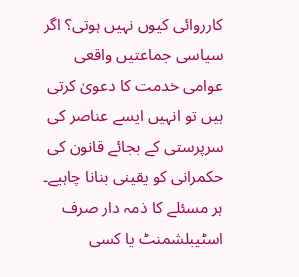کارروائی کیوں نہیں ہوتی؟ اگر سیاسی جماعتیں واقعی عوامی خدمت کا دعویٰ کرتی ہیں تو انہیں ایسے عناصر کی سرپرستی کے بجائے قانون کی حکمرانی کو یقینی بنانا چاہیے۔ ہر مسئلے کا ذمہ دار صرف اسٹیبلشمنٹ یا کسی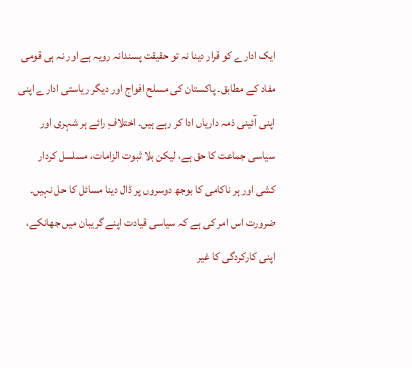ایک ادارے کو قرار دینا نہ تو حقیقت پسندانہ رویہ ہے اور نہ ہی قومی مفاد کے مطابق۔ پاکستان کی مسلح افواج اور دیگر ریاستی ادارے اپنی اپنی آئینی ذمہ داریاں ادا کر رہے ہیں۔ اختلافِ رائے ہر شہری اور سیاسی جماعت کا حق ہے، لیکن بلا ثبوت الزامات، مسلسل کردار کشی اور ہر ناکامی کا بوجھ دوسروں پر ڈال دینا مسائل کا حل نہیں۔ ضرورت اس امر کی ہے کہ سیاسی قیادت اپنے گریبان میں جھانکے، اپنی کارکردگی کا غیر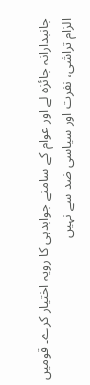جانبدارانہ جائزہ لے اور عوام کے سامنے جوابدہی کا رویہ اختیار کرے۔ قومیں الزام تراشی، نفرت اور سیاسی ضد سے نہیں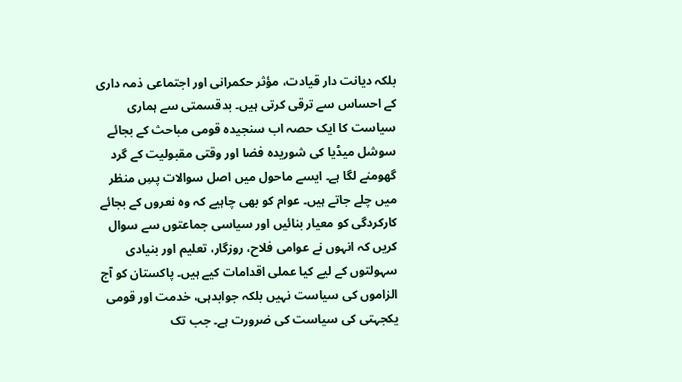بلکہ دیانت دار قیادت، مؤثر حکمرانی اور اجتماعی ذمہ داری کے احساس سے ترقی کرتی ہیں۔ بدقسمتی سے ہماری سیاست کا ایک حصہ اب سنجیدہ قومی مباحث کے بجائے سوشل میڈیا کی شوریدہ فضا اور وقتی مقبولیت کے گرد گھومنے لگا ہے۔ ایسے ماحول میں اصل سوالات پسِ منظر میں چلے جاتے ہیں۔ عوام کو بھی چاہیے کہ وہ نعروں کے بجائے کارکردگی کو معیار بنائیں اور سیاسی جماعتوں سے سوال کریں کہ انہوں نے عوامی فلاح، روزگار، تعلیم اور بنیادی سہولتوں کے لیے کیا عملی اقدامات کیے ہیں۔ پاکستان کو آج الزاموں کی سیاست نہیں بلکہ جوابدہی، خدمت اور قومی یکجہتی کی سیاست کی ضرورت ہے۔ جب تک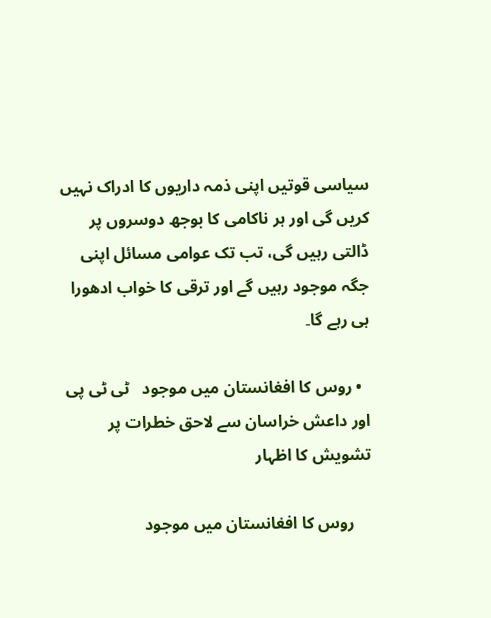سیاسی قوتیں اپنی ذمہ داریوں کا ادراک نہیں کریں گی اور ہر ناکامی کا بوجھ دوسروں پر ڈالتی رہیں گی، تب تک عوامی مسائل اپنی جگہ موجود رہیں گے اور ترقی کا خواب ادھورا ہی رہے گا۔

  • روس کا افغانستان میں موجود   ٹی ٹی پی اور داعش خراسان سے لاحق خطرات پر تشویش کا اظہار

    روس کا افغانستان میں موجود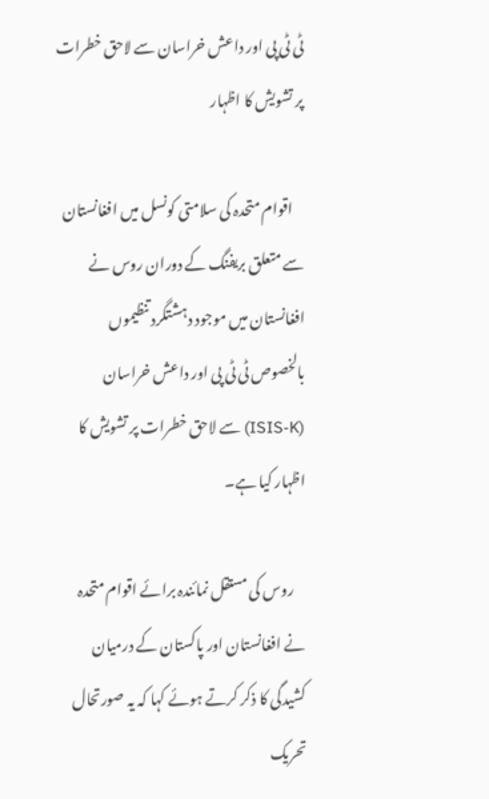ٹی ٹی پی اور داعش خراسان سے لاحق خطرات پر تشویش کا اظہار

    اقوام متحدہ کی سلامتی کونسل میں افغانستان سے متعلق بریفنگ کے دوران روس نے افغانستان میں موجود دہشتگرد تنظیموں بالخصوص ٹی ٹی پی اور داعش خراسان (ISIS-K) سے لاحق خطرات پر تشویش کا اظہار کیا ہے۔

    روس کی مستقل نمائندہ برائے اقوام متحدہ نے افغانستان اور پاکستان کے درمیان کشیدگی کا ذکر کرتے ہوئے کہا کہ یہ صورتحال تحریک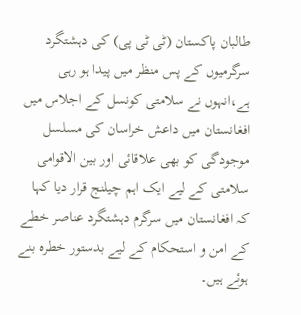طالبان پاکستان (ٹی ٹی پی) کی دہشتگرد سرگرمیوں کے پس منظر میں پیدا ہو رہی ہے،انہوں نے سلامتی کونسل کے اجلاس میں افغانستان میں داعش خراسان کی مسلسل موجودگی کو بھی علاقائی اور بین الاقوامی سلامتی کے لیے ایک اہم چیلنج قرار دیا کہا کہ افغانستان میں سرگرم دہشتگرد عناصر خطے کے امن و استحکام کے لیے بدستور خطرہ بنے ہوئے ہیں۔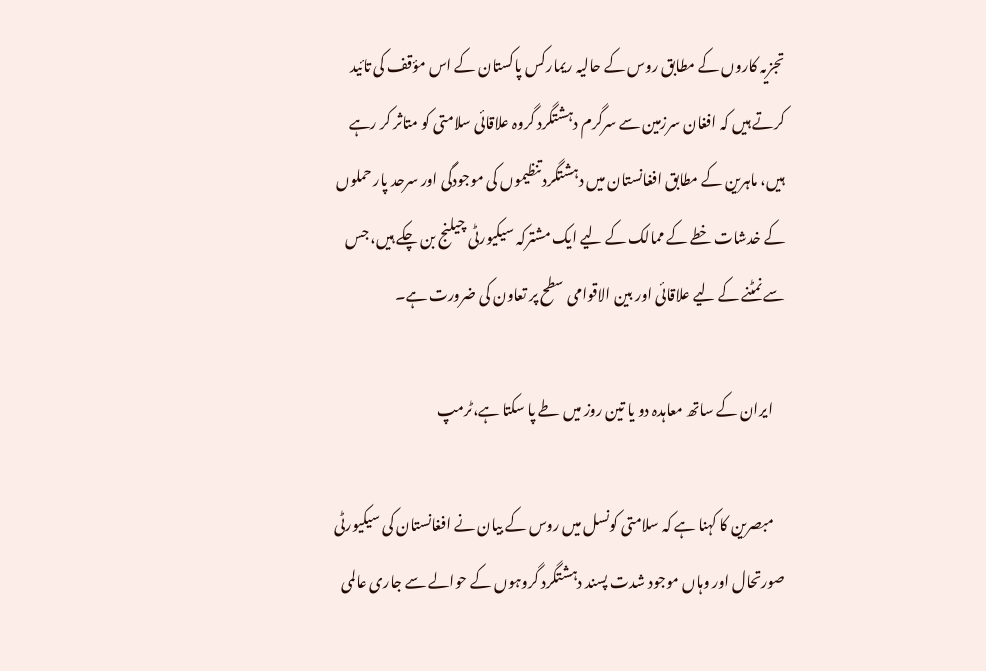تجزیہ کاروں کے مطابق روس کے حالیہ ریمارکس پاکستان کے اس مؤقف کی تائید کرتے ہیں کہ افغان سرزمین سے سرگرم دہشتگرد گروہ علاقائی سلامتی کو متاثر کر رہے ہیں، ماہرین کے مطابق افغانستان میں دہشتگرد تنظیموں کی موجودگی اور سرحد پار حملوں کے خدشات خطے کے ممالک کے لیے ایک مشترکہ سیکیورٹی چیلنج بن چکے ہیں، جس سے نمٹنے کے لیے علاقائی اور بین الاقوامی سطح پر تعاون کی ضرورت ہے۔

    ایران کے ساتھ معاہدہ دو یا تین روز میں طے پا سکتا ہے،ٹرمپ

    مبصرین کا کہنا ہے کہ سلامتی کونسل میں روس کے بیان نے افغانستان کی سیکیورٹی صورتحال اور وہاں موجود شدت پسند دہشتگرد گروہوں کے حوالے سے جاری عالمی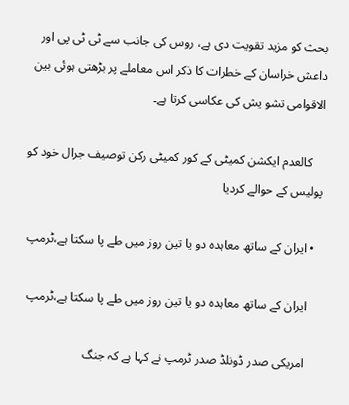بحث کو مزید تقویت دی ہے، روس کی جانب سے ٹی ٹی پی اور داعش خراسان کے خطرات کا ذکر اس معاملے پر بڑھتی ہوئی بین الاقوامی تشو یش کی عکاسی کرتا ہے۔

    کالعدم ایکشن کمیٹی کے کور کمیٹی رکن توصیف جرال خود کو پولیس کے حوالے کردیا

  • ایران کے ساتھ معاہدہ دو یا تین روز میں طے پا سکتا ہے،ٹرمپ

    ایران کے ساتھ معاہدہ دو یا تین روز میں طے پا سکتا ہے،ٹرمپ

    امریکی صدر ڈونلڈ صدر ٹرمپ نے کہا ہے کہ جنگ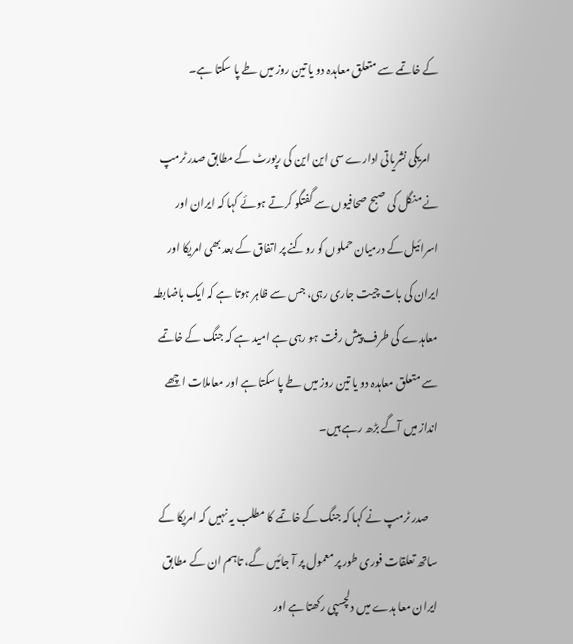کے خاتمے سے متعلق معاہدہ دو یا تین روز میں طے پا سکتا ہے۔

    امریکی نشریاتی ادارے سی این این کی رپورٹ کے مطابق صدر ٹرمپ نے منگل کی صبح صحافیوں سے گفتگو کرتے ہوئے کہا کہ ایران اور اسرائیل کے درمیان حملوں کو روکنے پر اتفاق کے بعد بھی امریکا اور ایران کی بات چیت جاری رہی، جس سے ظاہر ہوتا ہے کہ ایک باضابطہ معاہدے کی طرف پیش رفت ہو رہی ہے امید ہے کہ جنگ کے خاتمے سے متعلق معاہدہ دو یا تین روز میں طے پا سکتا ہے اور معاملات اچھے انداز میں آگے بڑھ رہے ہیں۔

    صدر ٹرمپ نے کہا کہ جنگ کے خاتمے کا مطلب یہ نہیں کہ امریکا کے ساتھ تعلقات فوری طور پر معمول پر آ جائیں گے، تاہم ان کے مطابق ایران معا ہدے میں دلچسپی رکھتا ہے اور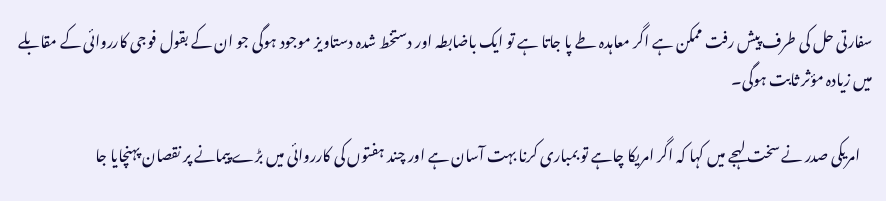سفارتی حل کی طرف پیش رفت ممکن ہے اگر معاہدہ طے پا جاتا ہے تو ایک باضابطہ اور دستخط شدہ دستاویز موجود ہوگی جو ان کے بقول فوجی کارروائی کے مقابلے میں زیادہ مؤثر ثابت ہوگی۔

    امریکی صدر نے سخت لہجے میں کہا کہ اگر امریکا چاہے تو بمباری کرنا بہت آسان ہے اور چند ہفتوں کی کارروائی میں بڑے پیمانے پر نقصان پہنچایا جا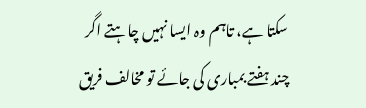سکتا ہے، تاہم وہ ایسا نہیں چاہتے اگر چند ہفتے بمباری کی جائے تو مخالف فریق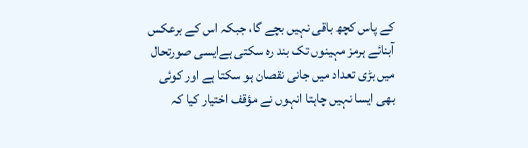کے پاس کچھ باقی نہیں بچے گا، جبکہ اس کے برعکس آبنائے ہرمز مہینوں تک بند رہ سکتی ہےایسی صورتحال میں بڑی تعداد میں جانی نقصان ہو سکتا ہے اور کوئی بھی ایسا نہیں چاہتا انہوں نے مؤقف اختیار کیا کہ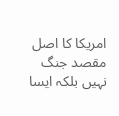امریکا کا اصل مقصد جنگ نہیں بلکہ ایسا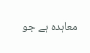معاہدہ ہے جو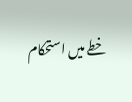خطے میں استحکام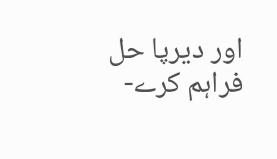اور دیرپا حل فراہم کرے-